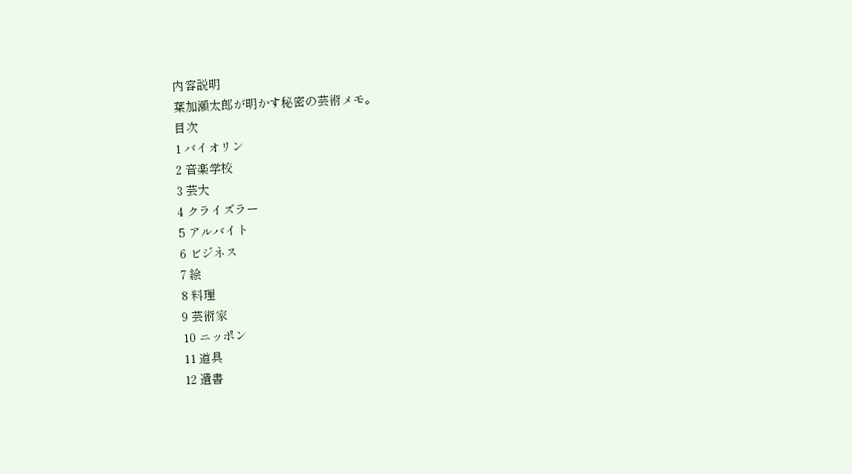内容説明
葉加瀬太郎が明かす秘密の芸術メモ。
目次
1 バイオリン
2 音楽学校
3 芸大
4 クライズラー
5 アルバイト
6 ビジネス
7 絵
8 料理
9 芸術家
10 ニッポン
11 道具
12 遺書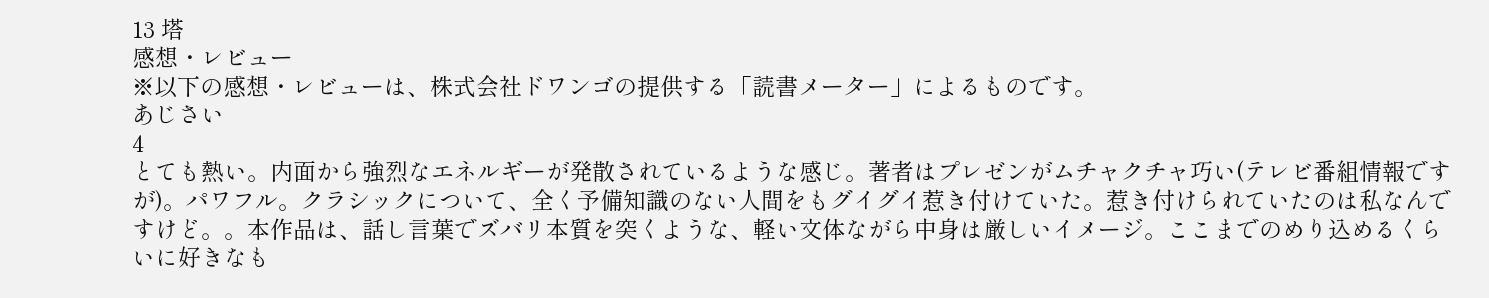13 塔
感想・レビュー
※以下の感想・レビューは、株式会社ドワンゴの提供する「読書メーター」によるものです。
あじさい
4
とても熱い。内面から強烈なエネルギーが発散されているような感じ。著者はプレゼンがムチャクチャ巧い(テレビ番組情報ですが)。パワフル。クラシックについて、全く予備知識のない人間をもグイグイ惹き付けていた。惹き付けられていたのは私なんですけど。。本作品は、話し言葉でズバリ本質を突くような、軽い文体ながら中身は厳しいイメージ。ここまでのめり込めるくらいに好きなも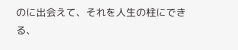のに出会えて、それを人生の柱にできる、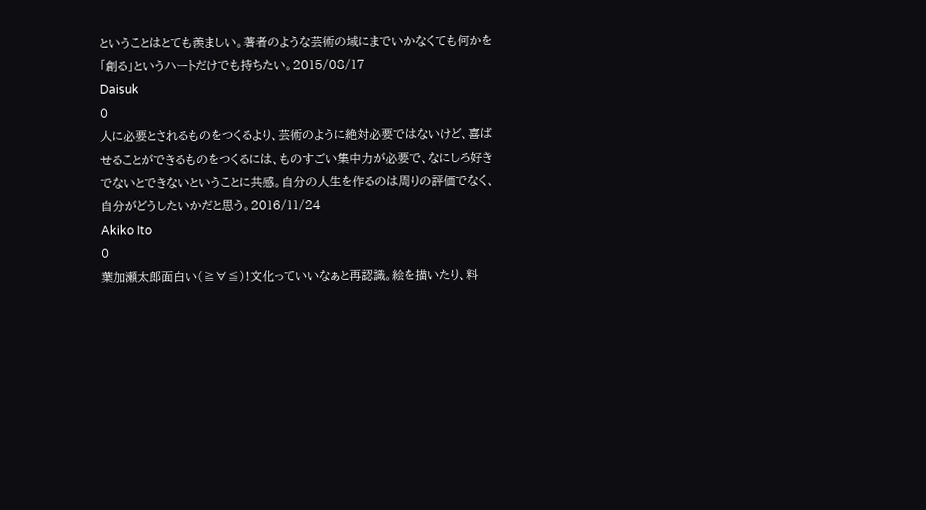ということはとても羨ましい。著者のような芸術の域にまでいかなくても何かを「創る」というハートだけでも持ちたい。2015/08/17
Daisuk
0
人に必要とされるものをつくるより、芸術のように絶対必要ではないけど、喜ばせることができるものをつくるには、ものすごい集中力が必要で、なにしろ好きでないとできないということに共感。自分の人生を作るのは周りの評価でなく、自分がどうしたいかだと思う。2016/11/24
Akiko Ito
0
葉加瀬太郎面白い(≧∀≦)!文化っていいなぁと再認識。絵を描いたり、料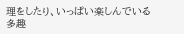理をしたり、いっぱい楽しんでいる多趣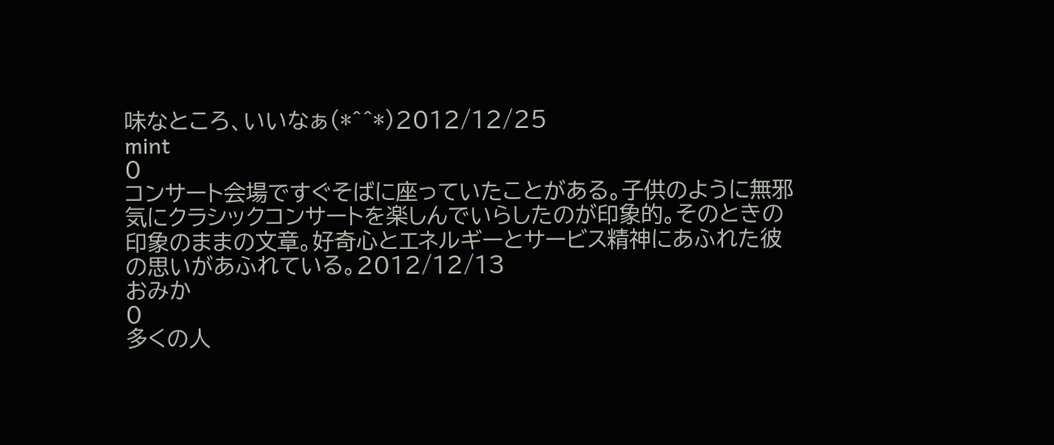味なところ、いいなぁ(*^^*)2012/12/25
mint
0
コンサート会場ですぐそばに座っていたことがある。子供のように無邪気にクラシックコンサートを楽しんでいらしたのが印象的。そのときの印象のままの文章。好奇心とエネルギーとサービス精神にあふれた彼の思いがあふれている。2012/12/13
おみか
0
多くの人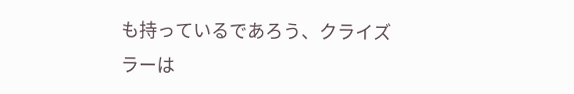も持っているであろう、クライズラーは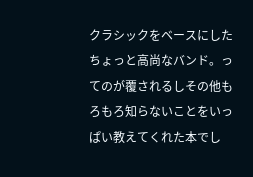クラシックをベースにしたちょっと高尚なバンド。ってのが覆されるしその他もろもろ知らないことをいっぱい教えてくれた本でし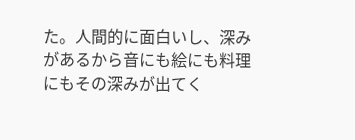た。人間的に面白いし、深みがあるから音にも絵にも料理にもその深みが出てく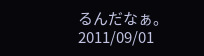るんだなぁ。2011/09/01